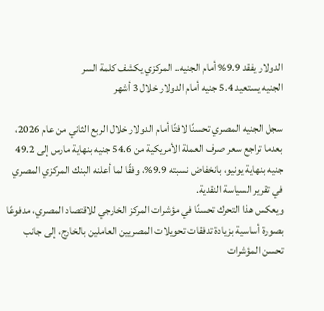الدولار يفقد 9.9% أمام الجنيه.. المركزي يكشف كلمة السر
الجنيه يستعيد 5.4 جنيه أمام الدولار خلال 3 أشهر

سجل الجنيه المصري تحسنًا لافتًا أمام الدولار خلال الربع الثاني من عام 2026، بعدما تراجع سعر صرف العملة الأمريكية من 54.6 جنيه بنهاية مارس إلى 49.2 جنيه بنهاية يونيو، بانخفاض نسبته 9.9%، وفقًا لما أعلنه البنك المركزي المصري في تقرير السياسة النقدية.
ويعكس هذا التحرك تحسنًا في مؤشرات المركز الخارجي للاقتصاد المصري، مدفوعًا بصورة أساسية بزيادة تدفقات تحويلات المصريين العاملين بالخارج، إلى جانب تحسن المؤشرات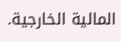المالية الخارجية.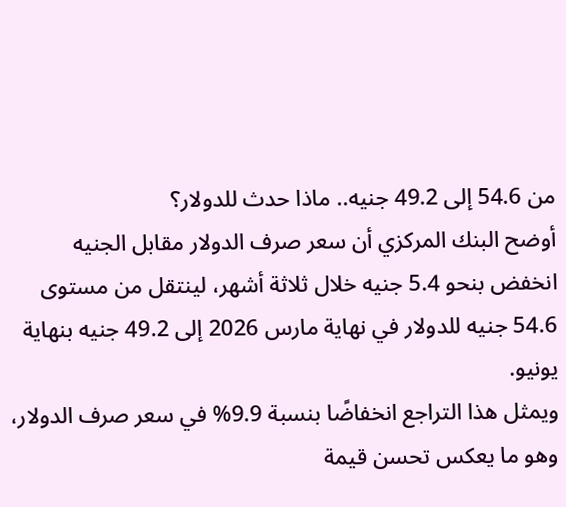من 54.6 إلى 49.2 جنيه.. ماذا حدث للدولار؟
أوضح البنك المركزي أن سعر صرف الدولار مقابل الجنيه انخفض بنحو 5.4 جنيه خلال ثلاثة أشهر، لينتقل من مستوى 54.6 جنيه للدولار في نهاية مارس 2026 إلى 49.2 جنيه بنهاية يونيو.
ويمثل هذا التراجع انخفاضًا بنسبة 9.9% في سعر صرف الدولار، وهو ما يعكس تحسن قيمة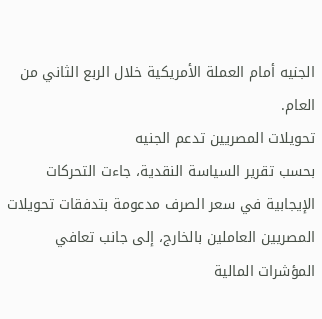الجنيه أمام العملة الأمريكية خلال الربع الثاني من العام.
تحويلات المصريين تدعم الجنيه
بحسب تقرير السياسة النقدية، جاءت التحركات الإيجابية في سعر الصرف مدعومة بتدفقات تحويلات المصريين العاملين بالخارج، إلى جانب تعافي المؤشرات المالية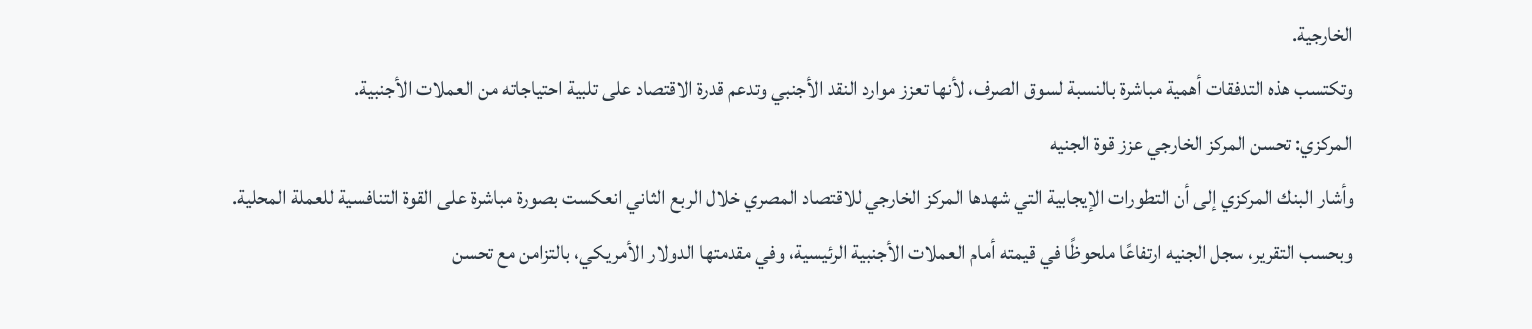الخارجية.
وتكتسب هذه التدفقات أهمية مباشرة بالنسبة لسوق الصرف، لأنها تعزز موارد النقد الأجنبي وتدعم قدرة الاقتصاد على تلبية احتياجاته من العملات الأجنبية.
المركزي: تحسن المركز الخارجي عزز قوة الجنيه
وأشار البنك المركزي إلى أن التطورات الإيجابية التي شهدها المركز الخارجي للاقتصاد المصري خلال الربع الثاني انعكست بصورة مباشرة على القوة التنافسية للعملة المحلية.
وبحسب التقرير، سجل الجنيه ارتفاعًا ملحوظًا في قيمته أمام العملات الأجنبية الرئيسية، وفي مقدمتها الدولار الأمريكي، بالتزامن مع تحسن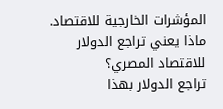المؤشرات الخارجية للاقتصاد.
ماذا يعني تراجع الدولار للاقتصاد المصري؟
تراجع الدولار بهذا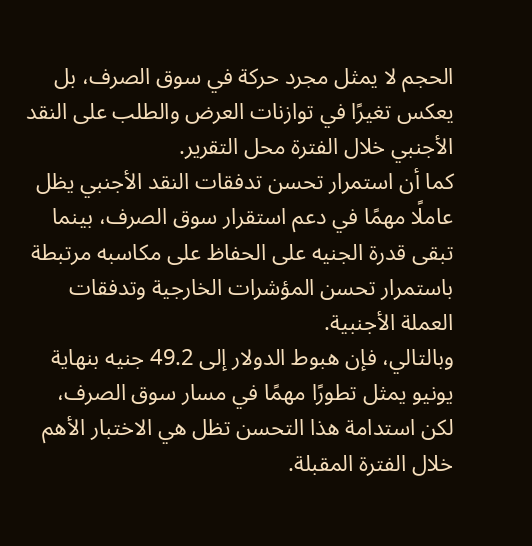الحجم لا يمثل مجرد حركة في سوق الصرف، بل يعكس تغيرًا في توازنات العرض والطلب على النقد الأجنبي خلال الفترة محل التقرير.
كما أن استمرار تحسن تدفقات النقد الأجنبي يظل عاملًا مهمًا في دعم استقرار سوق الصرف، بينما تبقى قدرة الجنيه على الحفاظ على مكاسبه مرتبطة باستمرار تحسن المؤشرات الخارجية وتدفقات العملة الأجنبية.
وبالتالي، فإن هبوط الدولار إلى 49.2 جنيه بنهاية يونيو يمثل تطورًا مهمًا في مسار سوق الصرف، لكن استدامة هذا التحسن تظل هي الاختبار الأهم خلال الفترة المقبلة.